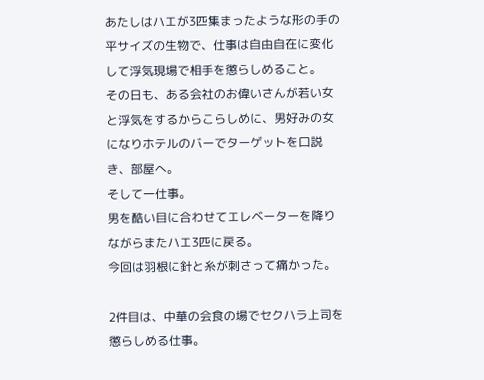あたしはハエが3匹集まったような形の手の平サイズの生物で、仕事は自由自在に変化して浮気現場で相手を懲らしめること。
その日も、ある会社のお偉いさんが若い女と浮気をするからこらしめに、男好みの女になりホテルのバーでターゲットを口説き、部屋へ。
そして一仕事。
男を酷い目に合わせてエレベーターを降りながらまたハエ3匹に戻る。
今回は羽根に針と糸が刺さって痛かった。

2件目は、中華の会食の場でセクハラ上司を懲らしめる仕事。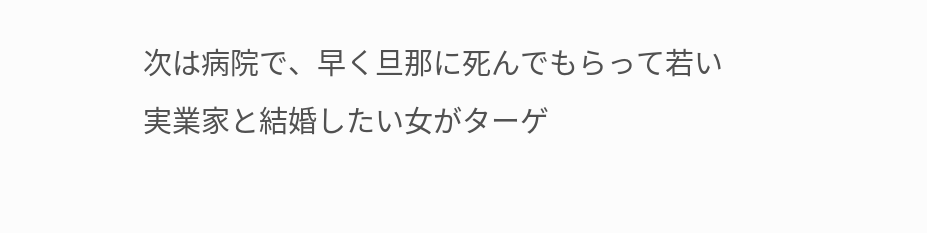次は病院で、早く旦那に死んでもらって若い実業家と結婚したい女がターゲ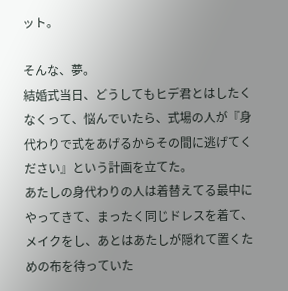ット。

そんな、夢。
結婚式当日、どうしてもヒデ君とはしたくなくって、悩んでいたら、式場の人が『身代わりで式をあげるからその間に逃げてください』という計画を立てた。
あたしの身代わりの人は着替えてる最中にやってきて、まったく同じドレスを着て、メイクをし、あとはあたしが隠れて置くための布を待っていた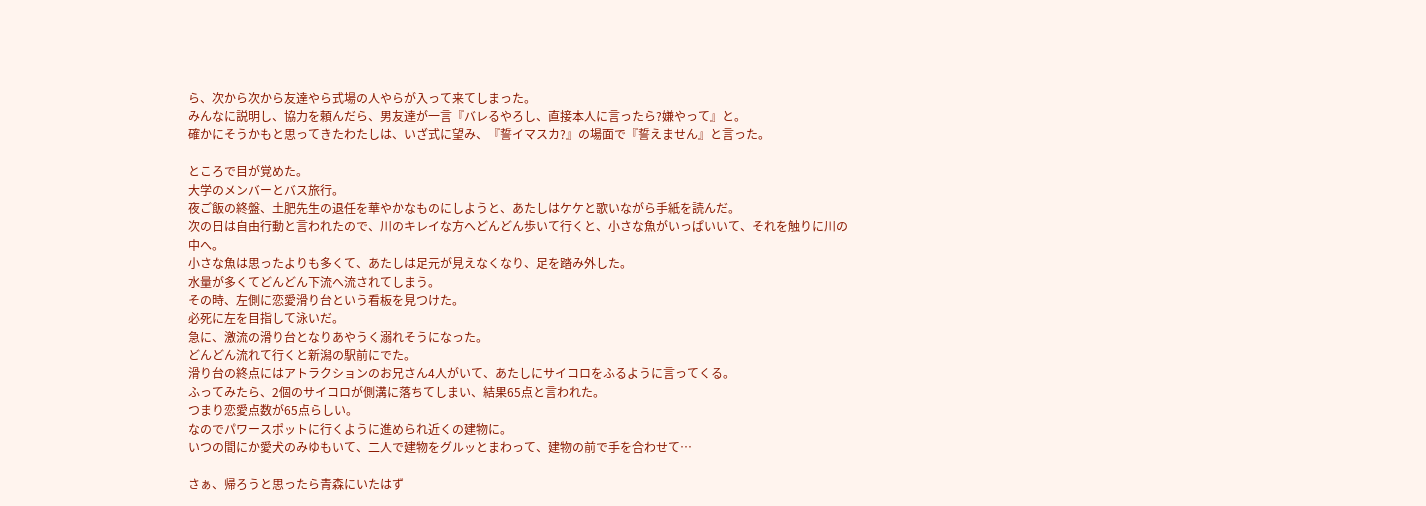ら、次から次から友達やら式場の人やらが入って来てしまった。
みんなに説明し、協力を頼んだら、男友達が一言『バレるやろし、直接本人に言ったら?嫌やって』と。
確かにそうかもと思ってきたわたしは、いざ式に望み、『誓イマスカ?』の場面で『誓えません』と言った。

ところで目が覚めた。
大学のメンバーとバス旅行。
夜ご飯の終盤、土肥先生の退任を華やかなものにしようと、あたしはケケと歌いながら手紙を読んだ。
次の日は自由行動と言われたので、川のキレイな方へどんどん歩いて行くと、小さな魚がいっぱいいて、それを触りに川の中へ。
小さな魚は思ったよりも多くて、あたしは足元が見えなくなり、足を踏み外した。
水量が多くてどんどん下流へ流されてしまう。
その時、左側に恋愛滑り台という看板を見つけた。
必死に左を目指して泳いだ。
急に、激流の滑り台となりあやうく溺れそうになった。
どんどん流れて行くと新潟の駅前にでた。
滑り台の終点にはアトラクションのお兄さん4人がいて、あたしにサイコロをふるように言ってくる。
ふってみたら、2個のサイコロが側溝に落ちてしまい、結果65点と言われた。
つまり恋愛点数が65点らしい。
なのでパワースポットに行くように進められ近くの建物に。
いつの間にか愛犬のみゆもいて、二人で建物をグルッとまわって、建物の前で手を合わせて…

さぁ、帰ろうと思ったら青森にいたはず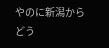やのに新潟からどう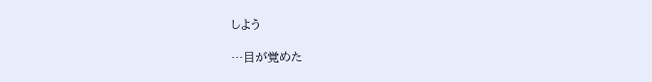しよう

…目が覚めた